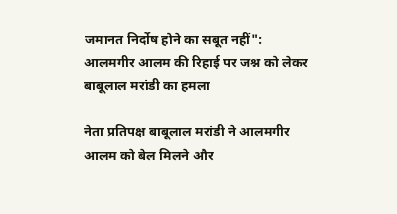जमानत निर्दोष होने का सबूत नहीं": आलमगीर आलम की रिहाई पर जश्न को लेकर बाबूलाल मरांडी का हमला

नेता प्रतिपक्ष बाबूलाल मरांडी ने आलमगीर आलम को बेल मिलने और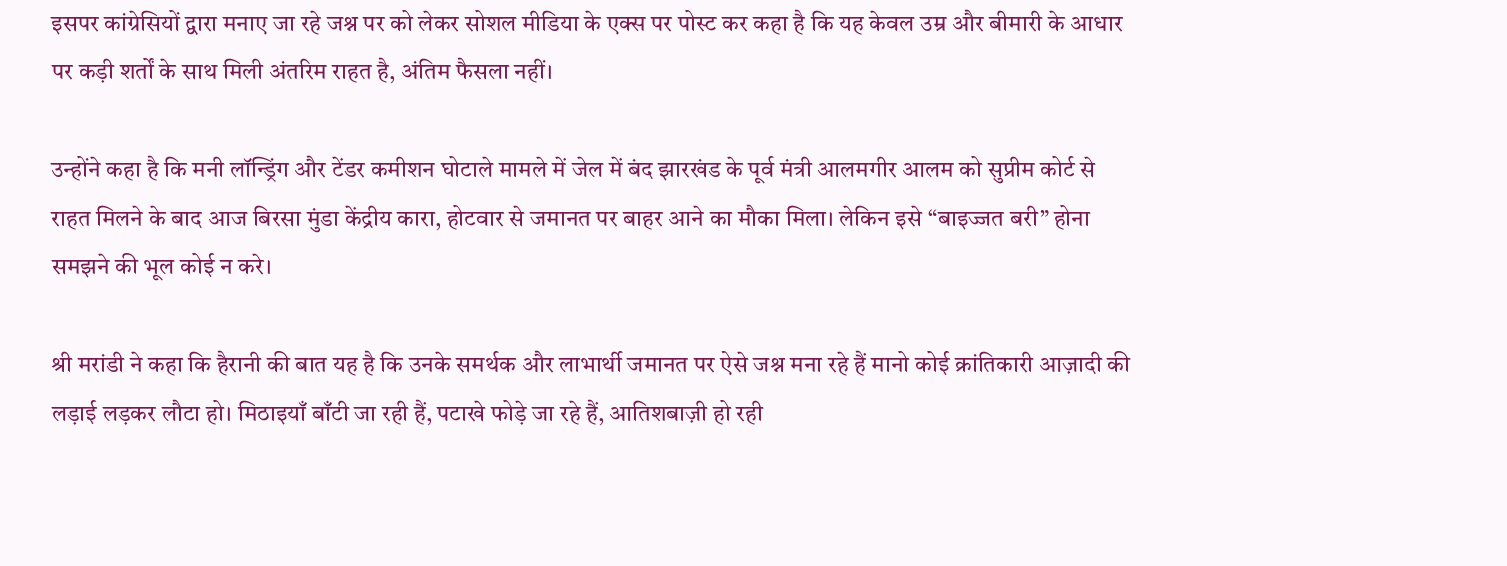इसपर कांग्रेसियों द्वारा मनाए जा रहे जश्न पर को लेकर सोशल मीडिया के एक्स पर पोस्ट कर कहा है कि यह केवल उम्र और बीमारी के आधार पर कड़ी शर्तों के साथ मिली अंतरिम राहत है, अंतिम फैसला नहीं।

उन्होंने कहा है कि मनी लॉन्ड्रिंग और टेंडर कमीशन घोटाले मामले में जेल में बंद झारखंड के पूर्व मंत्री आलमगीर आलम को सुप्रीम कोर्ट से राहत मिलने के बाद आज बिरसा मुंडा केंद्रीय कारा, होटवार से जमानत पर बाहर आने का मौका मिला। लेकिन इसे “बाइज्जत बरी” होना समझने की भूल कोई न करे।

श्री मरांडी ने कहा कि हैरानी की बात यह है कि उनके समर्थक और लाभार्थी जमानत पर ऐसे जश्न मना रहे हैं मानो कोई क्रांतिकारी आज़ादी की लड़ाई लड़कर लौटा हो। मिठाइयाँ बाँटी जा रही हैं, पटाखे फोड़े जा रहे हैं, आतिशबाज़ी हो रही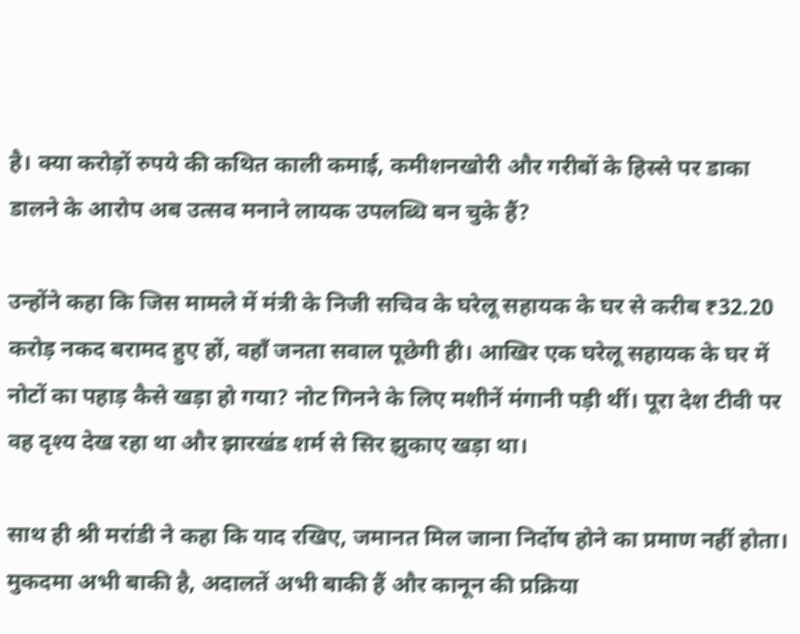है। क्या करोड़ों रुपये की कथित काली कमाई, कमीशनखोरी और गरीबों के हिस्से पर डाका डालने के आरोप अब उत्सव मनाने लायक उपलब्धि बन चुके हैं?

उन्होंने कहा कि जिस मामले में मंत्री के निजी सचिव के घरेलू सहायक के घर से करीब ₹32.20 करोड़ नकद बरामद हुए हों, वहाँ जनता सवाल पूछेगी ही। आखिर एक घरेलू सहायक के घर में नोटों का पहाड़ कैसे खड़ा हो गया? नोट गिनने के लिए मशीनें मंगानी पड़ी थीं। पूरा देश टीवी पर वह दृश्य देख रहा था और झारखंड शर्म से सिर झुकाए खड़ा था।

साथ ही श्री मरांडी ने कहा कि याद रखिए, जमानत मिल जाना निर्दोष होने का प्रमाण नहीं होता। मुकदमा अभी बाकी है, अदालतें अभी बाकी हैं और कानून की प्रक्रिया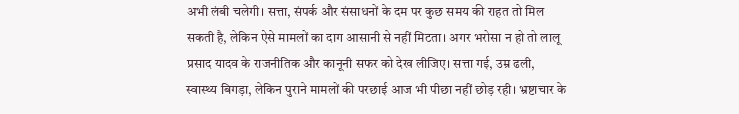अभी लंबी चलेगी। सत्ता, संपर्क और संसाधनों के दम पर कुछ समय की राहत तो मिल सकती है, लेकिन ऐसे मामलों का दाग आसानी से नहीं मिटता। अगर भरोसा न हो तो लालू प्रसाद यादव के राजनीतिक और कानूनी सफर को देख लीजिए। सत्ता गई, उम्र ढली, स्वास्थ्य बिगड़ा, लेकिन पुराने मामलों की परछाई आज भी पीछा नहीं छोड़ रही। भ्रष्टाचार के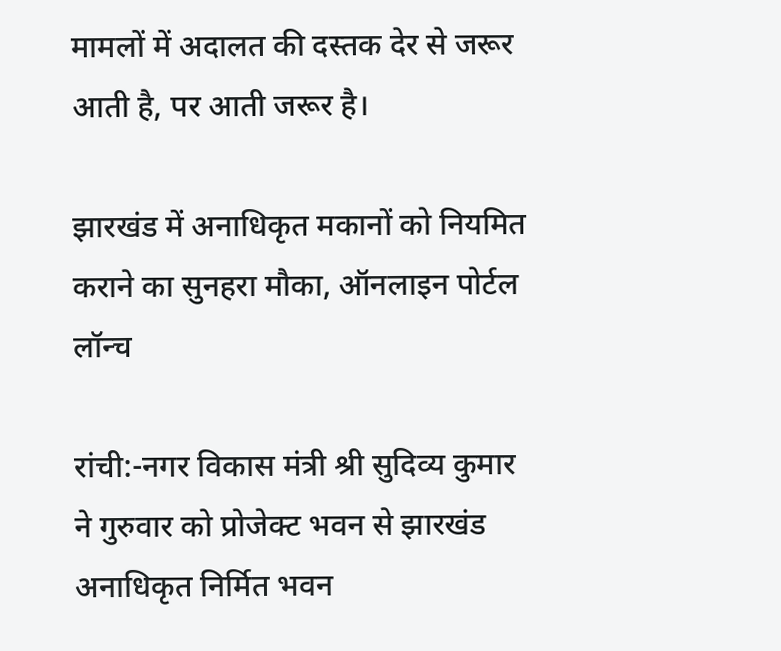मामलों में अदालत की दस्तक देर से जरूर आती है, पर आती जरूर है।

झारखंड में अनाधिकृत मकानों को नियमित कराने का सुनहरा मौका, ऑनलाइन पोर्टल लॉन्च

रांची:-नगर विकास मंत्री श्री सुदिव्य कुमार ने गुरुवार को प्रोजेक्ट भवन से झारखंड अनाधिकृत निर्मित भवन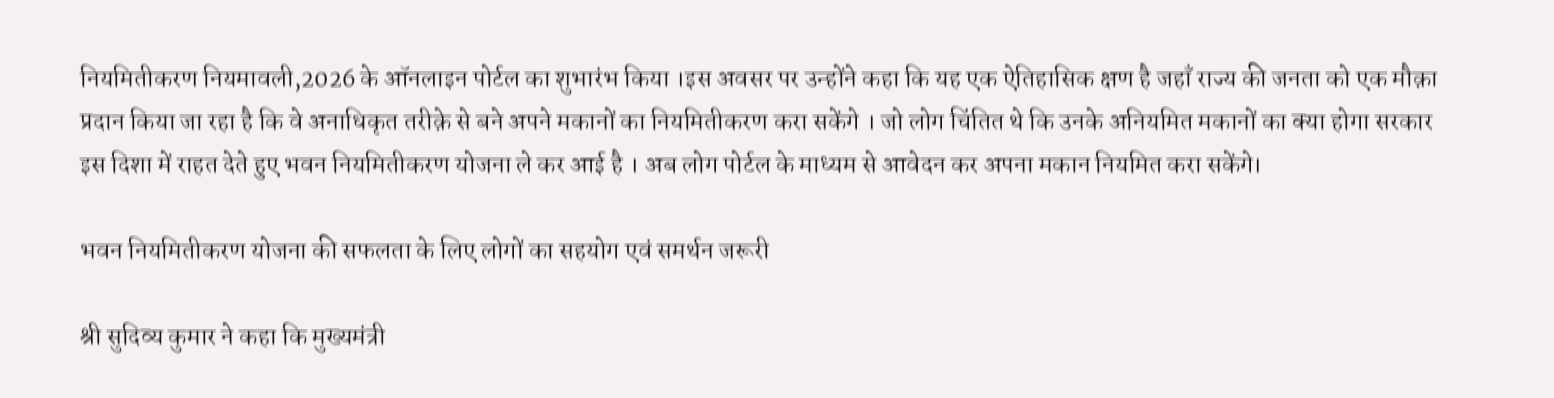नियमितीकरण नियमावली,2026 के ऑनलाइन पोर्टल का शुभारंभ किया ।इस अवसर पर उन्होंने कहा कि यह एक ऐतिहासिक क्षण है जहाँ राज्य की जनता को एक मौक़ा प्रदान किया जा रहा है कि वे अनाधिकृत तरीक़े से बने अपने मकानों का नियमितीकरण करा सकेंगे । जो लोग चिंतित थे कि उनके अनियमित मकानों का क्या होगा सरकार इस दिशा में राहत देते हुए भवन नियमितीकरण योजना ले कर आई है । अब लोग पोर्टल के माध्यम से आवेदन कर अपना मकान नियमित करा सकेंगे।

भवन नियमितीकरण योजना की सफलता के लिए लोगों का सहयोग एवं समर्थन जरूरी

श्री सुदिव्य कुमार ने कहा कि मुख्यमंत्री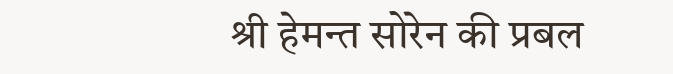श्री हेमन्त सोरेन की प्रबल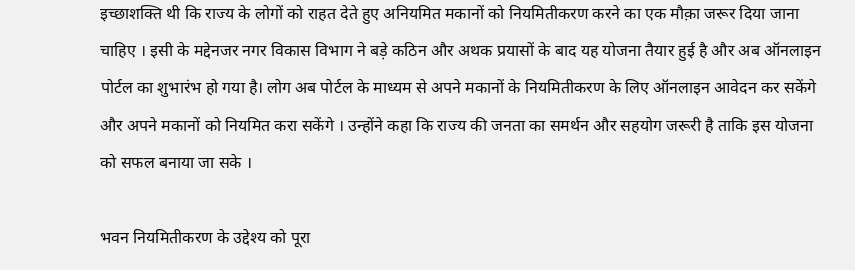इच्छाशक्ति थी कि राज्य के लोगों को राहत देते हुए अनियमित मकानों को नियमितीकरण करने का एक मौक़ा जरूर दिया जाना चाहिए । इसी के मद्देनजर नगर विकास विभाग ने बड़े कठिन और अथक प्रयासों के बाद यह योजना तैयार हुई है और अब ऑनलाइन पोर्टल का शुभारंभ हो गया है। लोग अब पोर्टल के माध्यम से अपने मकानों के नियमितीकरण के लिए ऑनलाइन आवेदन कर सकेंगे और अपने मकानों को नियमित करा सकेंगे । उन्होंने कहा कि राज्य की जनता का समर्थन और सहयोग जरूरी है ताकि इस योजना को सफल बनाया जा सके ।

भवन नियमितीकरण के उद्देश्य को पूरा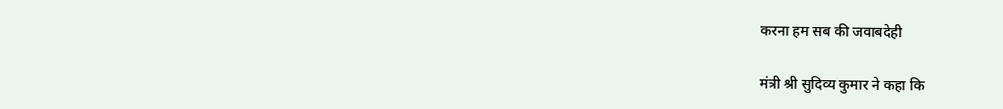करना हम सब की जवाबदेही

मंत्री श्री सुदिव्य कुमार ने कहा कि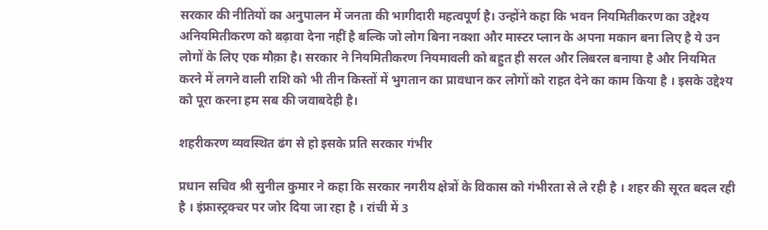सरकार की नीतियों का अनुपालन में जनता की भागीदारी महत्वपूर्ण है। उन्होंने कहा कि भवन नियमितीकरण का उद्देश्य अनियमितीकरण को बढ़ावा देना नहीं है बल्कि जो लोग बिना नक्शा और मास्टर प्लान के अपना मकान बना लिए है ये उन लोगों के लिए एक मौक़ा है। सरकार ने नियमितीकरण नियमावली को बहुत ही सरल और लिबरल बनाया है और नियमित करने में लगने वाली राशि को भी तीन किस्तों में भुगतान का प्रावधान कर लोगों को राहत देने का काम किया है । इसके उद्देश्य को पूरा करना हम सब की जवाबदेही है।

शहरीकरण व्यवस्थित ढंग से हो इसके प्रति सरकार गंभीर

प्रधान सचिव श्री सुनील कुमार ने कहा कि सरकार नगरीय क्षेत्रों के विकास को गंभीरता से ले रही है । शहर की सूरत बदल रही है । इंफ्रास्ट्रक्चर पर जोर दिया जा रहा है । रांची में 3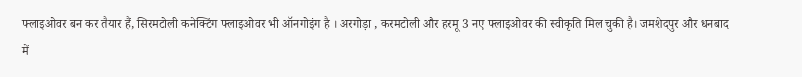फ्लाइओवर बन कर तैयार हैं, सिरमटोली कनेक्टिंग फ्लाइओवर भी ऑनगोइंग है । अरगोड़ा , करमटोली और हरमू 3 नए फ्लाइओवर की स्वीकृति मिल चुकी है। जमशेदपुर और धनबाद में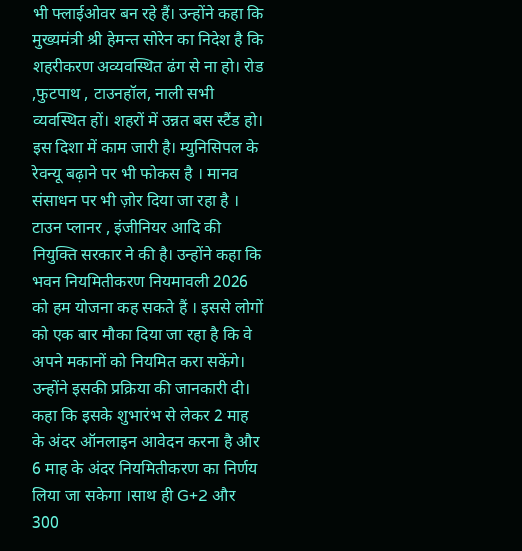भी फ्लाईओवर बन रहे हैं। उन्होंने कहा कि मुख्यमंत्री श्री हेमन्त सोरेन का निदेश है कि शहरीकरण अव्यवस्थित ढंग से ना हो। रोड ,फुटपाथ , टाउनहॉल, नाली सभी व्यवस्थित हों। शहरों में उन्नत बस स्टैंड हो। इस दिशा में काम जारी है। म्युनिसिपल के रेवन्यू बढ़ाने पर भी फोकस है । मानव संसाधन पर भी ज़ोर दिया जा रहा है । टाउन प्लानर , इंजीनियर आदि की नियुक्ति सरकार ने की है। उन्होंने कहा कि भवन नियमितीकरण नियमावली 2026 को हम योजना कह सकते हैं । इससे लोगों को एक बार मौका दिया जा रहा है कि वे अपने मकानों को नियमित करा सकेंगे। उन्होंने इसकी प्रक्रिया की जानकारी दी। कहा कि इसके शुभारंभ से लेकर 2 माह के अंदर ऑनलाइन आवेदन करना है और 6 माह के अंदर नियमितीकरण का निर्णय लिया जा सकेगा ।साथ ही G+2 और 300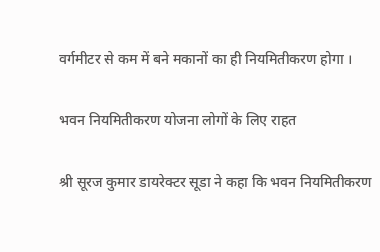वर्गमीटर से कम में बने मकानों का ही नियमितीकरण होगा ।

भवन नियमितीकरण योजना लोगों के लिए राहत

श्री सूरज कुमार डायरेक्टर सूडा ने कहा कि भवन नियमितीकरण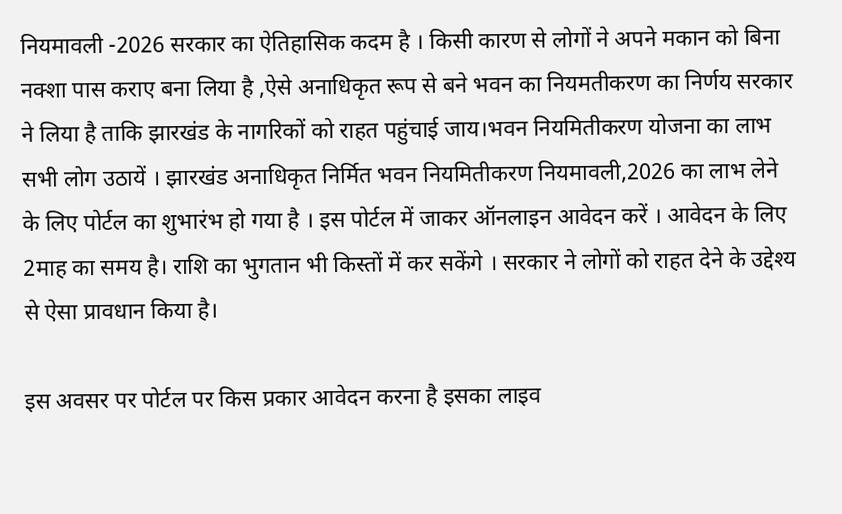नियमावली -2026 सरकार का ऐतिहासिक कदम है । किसी कारण से लोगों ने अपने मकान को बिना नक्शा पास कराए बना लिया है ,ऐसे अनाधिकृत रूप से बने भवन का नियमतीकरण का निर्णय सरकार ने लिया है ताकि झारखंड के नागरिकों को राहत पहुंचाई जाय।भवन नियमितीकरण योजना का लाभ सभी लोग उठायें । झारखंड अनाधिकृत निर्मित भवन नियमितीकरण नियमावली,2026 का लाभ लेने के लिए पोर्टल का शुभारंभ हो गया है । इस पोर्टल में जाकर ऑनलाइन आवेदन करें । आवेदन के लिए 2माह का समय है। राशि का भुगतान भी किस्तों में कर सकेंगे । सरकार ने लोगों को राहत देने के उद्देश्य से ऐसा प्रावधान किया है।

इस अवसर पर पोर्टल पर किस प्रकार आवेदन करना है इसका लाइव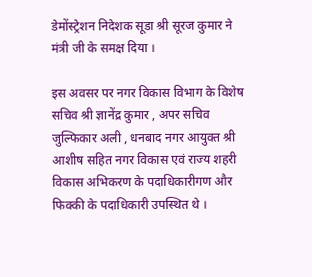डेमोंस्ट्रेशन निदेशक सूडा श्री सूरज कुमार ने मंत्री जी के समक्ष दिया ।

इस अवसर पर नगर विकास विभाग के विशेष सचिव श्री ज्ञानेंद्र कुमार , अपर सचिव जुल्फिकार अली , धनबाद नगर आयुक्त श्री आशीष सहित नगर विकास एवं राज्य शहरी विकास अभिकरण के पदाधिकारीगण और फिक्की के पदाधिकारी उपस्थित थे ।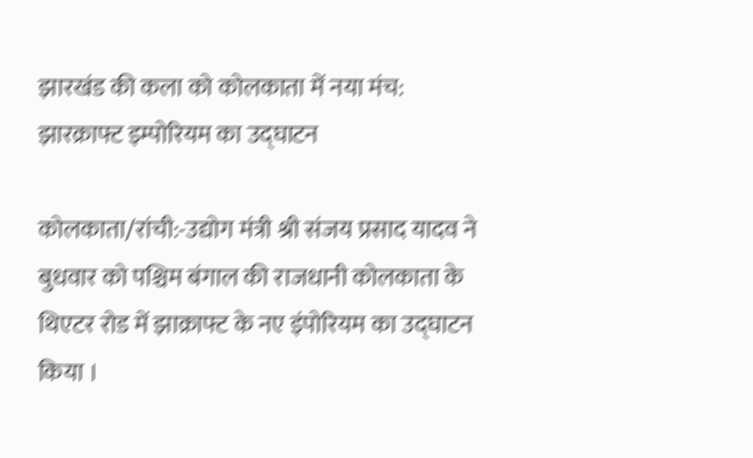झारखंड की कला को कोलकाता में नया मंच: झारक्राफ्ट इम्पोरियम का उद्घाटन

कोलकाता/रांची:-उद्योग मंत्री श्री संजय प्रसाद यादव ने बुधवार को पश्चिम बंगाल की राजधानी कोलकाता के थिएटर रोड में झाक्राफ्ट के नए इंपोरियम का उद्घाटन किया ।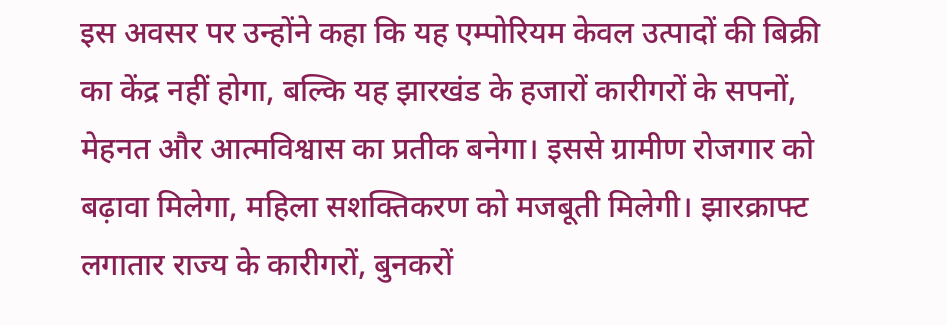इस अवसर पर उन्होंने कहा कि यह एम्पोरियम केवल उत्पादों की बिक्री का केंद्र नहीं होगा, बल्कि यह झारखंड के हजारों कारीगरों के सपनों, मेहनत और आत्मविश्वास का प्रतीक बनेगा। इससे ग्रामीण रोजगार को बढ़ावा मिलेगा, महिला सशक्तिकरण को मजबूती मिलेगी। झारक्राफ्ट लगातार राज्य के कारीगरों, बुनकरों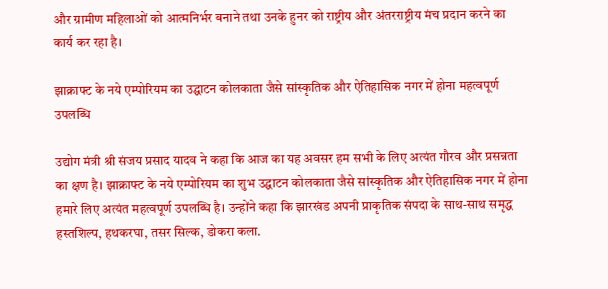और ग्रामीण महिलाओं को आत्मनिर्भर बनाने तथा उनके हुनर को राष्ट्रीय और अंतरराष्ट्रीय मंच प्रदान करने का कार्य कर रहा है।

झाक्राफ्ट के नये एम्पोरियम का उ‌द्घाटन कोलकाता जैसे सांस्कृतिक और ऐतिहासिक नगर में होना महत्वपूर्ण उपलब्धि

उद्योग मंत्री श्री संजय प्रसाद यादव ने कहा कि आज का यह अवसर हम सभी के लिए अत्यंत गौरव और प्रसन्नता का क्षण है। झाक्राफ्ट के नये एम्पोरियम का शुभ उ‌द्घाटन कोलकाता जैसे सांस्कृतिक और ऐतिहासिक नगर में होना हमारे लिए अत्यंत महत्वपूर्ण उपलब्धि है। उन्होंने कहा कि झारखंड अपनी प्राकृतिक संपदा के साथ-साथ समृद्ध हस्तशिल्प, हथकरघा, तसर सिल्क, डोकरा कला.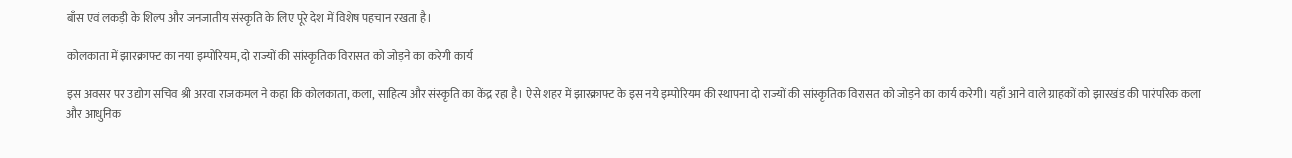बाँस एवं लकड़ी के शिल्प और जनजातीय संस्कृति के लिए पूरे देश में विशेष पहचान रखता है।

कोलकाता में झारक्राफ्ट का नया इम्पोरियम, दो राज्यों की सांस्कृतिक विरासत को जोड़ने का करेगी कार्य

इस अवसर पर उद्योग सचिव श्री अरवा राजकमल ने कहा कि कोलकाता, कला, साहित्य और संस्कृति का केंद्र रहा है। ऐसे शहर में झारक्राफ्ट के इस नये इम्पोरियम की स्थापना दो राज्यों की सांस्कृतिक विरासत को जोड़ने का कार्य करेगी। यहाँ आने वाले ग्राहकों को झारखंड की पारंपरिक कला और आधुनिक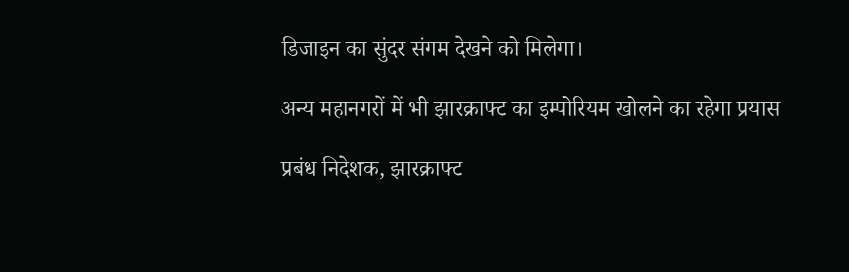डिजाइन का सुंदर संगम देखने को मिलेगा।

अन्य महानगरों में भी झारक्राफ्ट का इम्पोरियम खोलने का रहेगा प्रयास

प्रबंध निदेशक, झारक्राफ्ट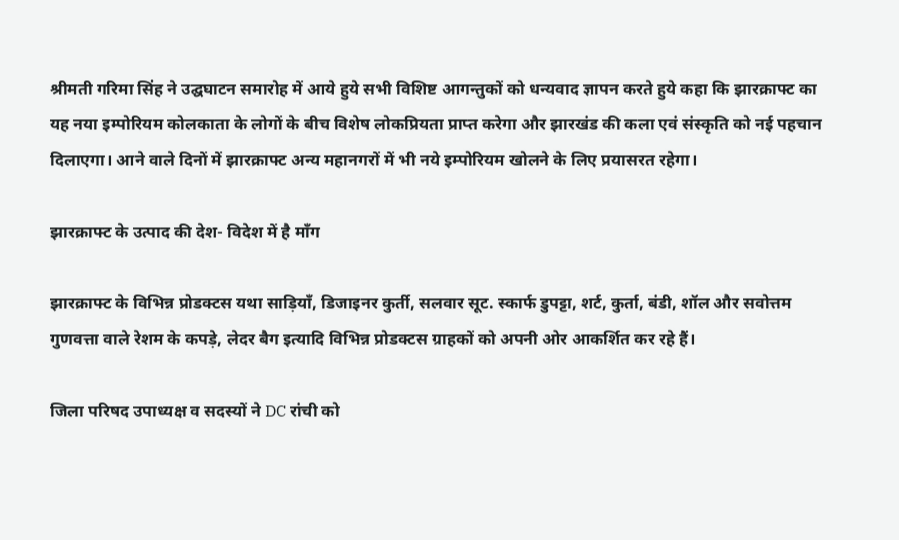श्रीमती गरिमा सिंह ने उद्घघाटन समारोह में आये हुये सभी विशिष्ट आगन्तुकों को धन्यवाद ज्ञापन करते हुये कहा कि झारक्राफ्ट का यह नया इम्पोरियम कोलकाता के लोगों के बीच विशेष लोकप्रियता प्राप्त करेगा और झारखंड की कला एवं संस्कृति को नई पहचान दिलाएगा। आने वाले दिनों में झारक्राफ्ट अन्य महानगरों में भी नये इम्पोरियम खोलने के लिए प्रयासरत रहेगा।

झारक्राफ्ट के उत्पाद की देश- विदेश में है माँग

झारक्राफ्ट के विभिन्न प्रोडक्टस यथा साड़ियाँ, डिजाइनर कुर्ती, सलवार सूट. स्कार्फ डुपट्टा, शर्ट, कुर्ता, बंडी, शॉल और सवोत्तम गुणवत्ता वाले रेशम के कपड़े, लेदर बैग इत्यादि विभिन्न प्रोडक्टस ग्राहकों को अपनी ओर आकर्शित कर रहे हैं।

जिला परिषद उपाध्यक्ष व सदस्यों ने DC रांची को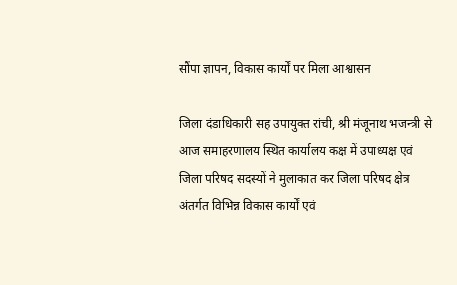सौंपा ज्ञापन, विकास कार्यों पर मिला आश्वासन

जिला दंडाधिकारी सह उपायुक्त रांची, श्री मंजूनाथ भजन्त्री से आज समाहरणालय स्थित कार्यालय कक्ष में उपाध्यक्ष एवं जिला परिषद सदस्यों ने मुलाकात कर जिला परिषद क्षेत्र अंतर्गत विभिन्न विकास कार्यों एवं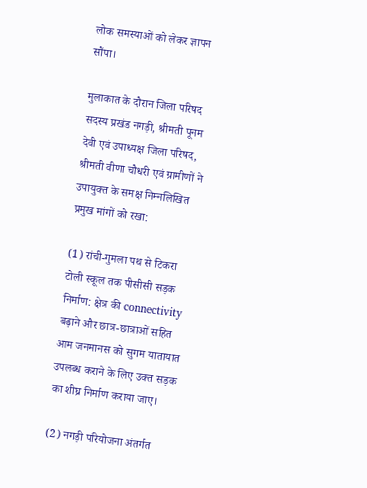लोक समस्याओं को लेकर ज्ञापन सौंपा।

मुलाकात के दौरान जिला परिषद सदस्य प्रखंड नगड़ी, श्रीमती पूनम देवी एवं उपाध्यक्ष जिला परिषद, श्रीमती वीणा चौधरी एवं ग्रामीणों ने उपायुक्त के समक्ष निम्नलिखित प्रमुख मांगों को रखा:

(1) रांची-गुमला पथ से टिकरा टोली स्कूल तक पीसीसी सड़क निर्माण: क्षेत्र की connectivity बढ़ाने और छात्र-छात्राओं सहित आम जनमानस को सुगम यातायात उपलब्ध कराने के लिए उक्त सड़क का शीघ्र निर्माण कराया जाए।

(2) नगड़ी परियोजना अंतर्गत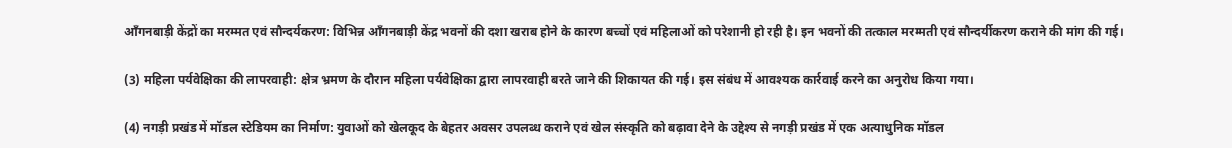आँगनबाड़ी केंद्रों का मरम्मत एवं सौन्दर्यकरण: विभिन्न आँगनबाड़ी केंद्र भवनों की दशा खराब होने के कारण बच्चों एवं महिलाओं को परेशानी हो रही है। इन भवनों की तत्काल मरम्मती एवं सौन्दर्यीकरण कराने की मांग की गई।

(3) महिला पर्यवेक्षिका की लापरवाही: क्षेत्र भ्रमण के दौरान महिला पर्यवेक्षिका द्वारा लापरवाही बरते जाने की शिकायत की गई। इस संबंध में आवश्यक कार्रवाई करने का अनुरोध किया गया।

(4) नगड़ी प्रखंड में मॉडल स्टेडियम का निर्माण: युवाओं को खेलकूद के बेहतर अवसर उपलब्ध कराने एवं खेल संस्कृति को बढ़ावा देने के उद्देश्य से नगड़ी प्रखंड में एक अत्याधुनिक मॉडल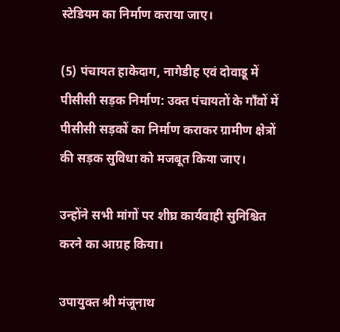स्टेडियम का निर्माण कराया जाए।

(5) पंचायत हाकेदाग, नागेडीह एवं दोवाडू में पीसीसी सड़क निर्माण: उक्त पंचायतों के गाँवों में पीसीसी सड़कों का निर्माण कराकर ग्रामीण क्षेत्रों की सड़क सुविधा को मजबूत किया जाए।

उन्होंने सभी मांगों पर शीघ्र कार्यवाही सुनिश्चित करने का आग्रह किया।

उपायुक्त श्री मंजूनाथ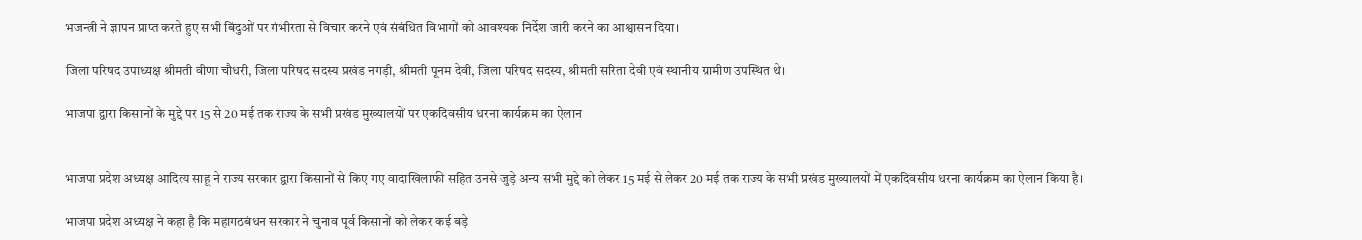भजन्त्री ने ज्ञापन प्राप्त करते हुए सभी बिंदुओं पर गंभीरता से विचार करने एवं संबंधित विभागों को आवश्यक निर्देश जारी करने का आश्वासन दिया।

जिला परिषद उपाध्यक्ष श्रीमती वीणा चौधरी, जिला परिषद सदस्य प्रखंड नगड़ी, श्रीमती पूनम देवी, जिला परिषद सदस्य, श्रीमती सरिता देवी एवं स्थानीय ग्रामीण उपस्थित थे।

भाजपा द्वारा किसानों के मुद्दे पर 15 से 20 मई तक राज्य के सभी प्रखंड मुख्यालयों पर एकदिवसीय धरना कार्यक्रम का ऐलान


भाजपा प्रदेश अध्यक्ष आदित्य साहू ने राज्य सरकार द्वारा किसानों से किए गए वादाखिलाफी सहित उनसे जुड़े अन्य सभी मुद्दे को लेकर 15 मई से लेकर 20 मई तक राज्य के सभी प्रखंड मुख्यालयों में एकदिवसीय धरना कार्यक्रम का ऐलान किया है।

भाजपा प्रदेश अध्यक्ष ने कहा है कि महागठबंधन सरकार ने चुनाव पूर्व किसानों को लेकर कई बड़े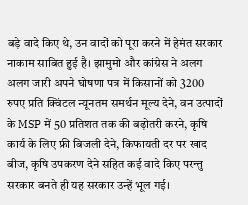बड़े वादे किए थे, उन वादों को पूरा करने में हेमंत सरकार नाकाम साबित हुई है। झामुमो और कांग्रेस ने अलग अलग जारी अपने घोषणा पत्र में किसानों को 3200 रुपए प्रति क्विंटल न्यूनतम समर्थन मूल्य देने, वन उत्पादों के MSP में 50 प्रतिशत तक की बढ़ोतरी करने, कृषि कार्य के लिए फ्री बिजली देने, किफायती दर पर खाद बीज, कृषि उपकरण देने सहित कई वादे किए परन्तु सरकार बनते ही यह सरकार उन्हें भूल गई।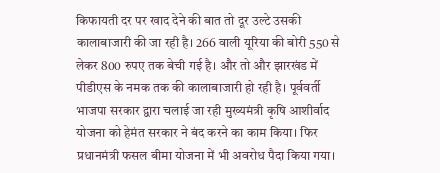किफायती दर पर खाद देने की बात तो दूर उल्टे उसकी कालाबाजारी की जा रही है। 266 वाली यूरिया की बोरी 550 से लेकर 800 रुपए तक बेची गई है। और तो और झारखंड में पीडीएस के नमक तक की कालाबाजारी हो रही है। पूर्ववर्ती भाजपा सरकार द्वारा चलाई जा रही मुख्यमंत्री कृषि आशीर्वाद योजना को हेमंत सरकार ने बंद करने का काम किया। फिर प्रधानमंत्री फसल बीमा योजना में भी अवरोध पैदा किया गया।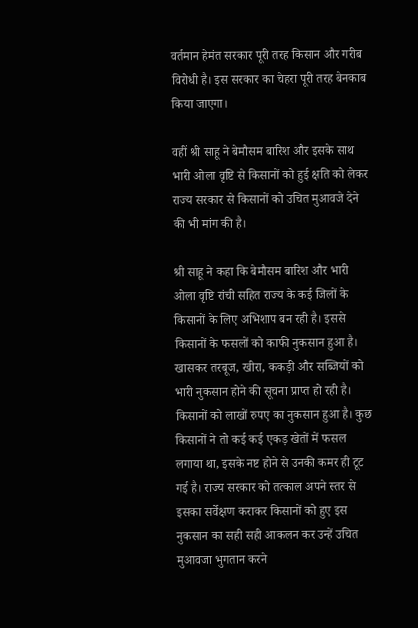वर्तमान हेमंत सरकार पूरी तरह किसान और गरीब विरोधी है। इस सरकार का चेहरा पूरी तरह बेनकाब किया जाएगा।

वहीं श्री साहू ने बेमौसम बारिश और इसके साथ भारी ओला वृष्टि से किसानों को हुई क्षति को लेकर राज्य सरकार से किसानों को उचित मुआवजे देने की भी मांग की है।

श्री साहू ने कहा कि बेमौसम बारिश और भारी ओला वृष्टि रांची सहित राज्य के कई जिलों के किसानों के लिए अभिशाप बन रही है। इससे किसानों के फसलों को काफी नुकसान हुआ है। खासकर तरबूज, खीरा, ककड़ी और सब्जियों को भारी नुकसान होने की सूचना प्राप्त हो रही है। किसानों को लाखों रुपए का नुकसान हुआ है। कुछ किसानों ने तो कई कई एकड़ खेतों में फसल लगाया था, इसके नष्ट होने से उनकी कमर ही टूट गई है। राज्य सरकार को तत्काल अपने स्तर से इसका सर्वेक्षण कराकर किसानों को हुए इस नुकसान का सही सही आकलन कर उन्हें उचित मुआवजा भुगतान करने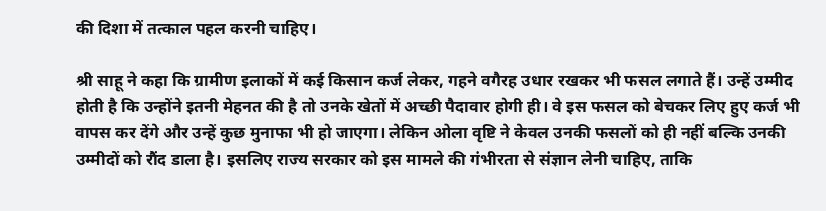की दिशा में तत्काल पहल करनी चाहिए।

श्री साहू ने कहा कि ग्रामीण इलाकों में कई किसान कर्ज लेकर, गहने वगैरह उधार रखकर भी फसल लगाते हैं। उन्हें उम्मीद होती है कि उन्होंने इतनी मेहनत की है तो उनके खेतों में अच्छी पैदावार होगी ही। वे इस फसल को बेचकर लिए हुए कर्ज भी वापस कर देंगे और उन्हें कुछ मुनाफा भी हो जाएगा। लेकिन ओला वृष्टि ने केवल उनकी फसलों को ही नहीं बल्कि उनकी उम्मीदों को रौंद डाला है। इसलिए राज्य सरकार को इस मामले की गंभीरता से संज्ञान लेनी चाहिए, ताकि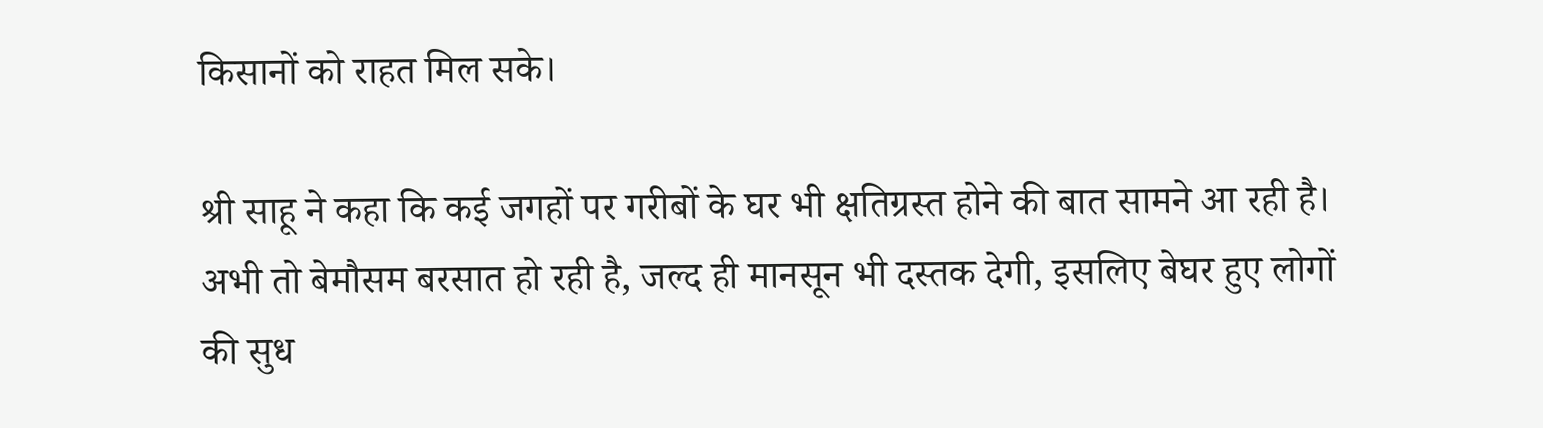किसानों को राहत मिल सके।

श्री साहू ने कहा कि कई जगहों पर गरीबों के घर भी क्षतिग्रस्त होने की बात सामने आ रही है। अभी तो बेमौसम बरसात हो रही है, जल्द ही मानसून भी दस्तक देगी, इसलिए बेघर हुए लोगों की सुध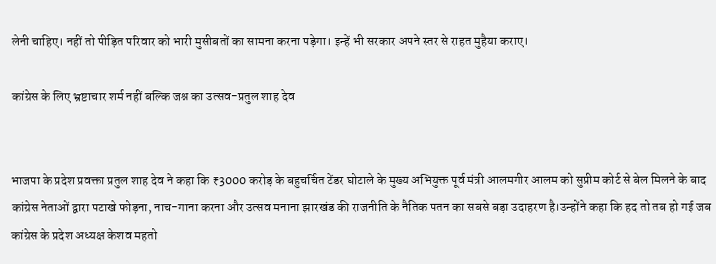लेनी चाहिए। नहीं तो पीड़ित परिवार को भारी मुसीबतों का सामना करना पड़ेगा। इन्हें भी सरकार अपने स्तर से राहत मुहैया कराए।

कांग्रेस के लिए भ्रष्टाचार शर्म नहीं बल्कि जश्न का उत्सव-प्रतुल शाह देव


भाजपा के प्रदेश प्रवक्ता प्रतुल शाह देव ने कहा कि ₹3000 करोड़ के बहुचर्चित टेंडर घोटाले के मुख्य अभियुक्त पूर्व मंत्री आलमगीर आलम को सुप्रीम कोर्ट से बेल मिलने के बाद कांग्रेस नेताओं द्वारा पटाखे फोड़ना, नाच-गाना करना और उत्सव मनाना झारखंड की राजनीति के नैतिक पतन का सबसे बड़ा उदाहरण है।उन्होंने कहा कि हद तो तब हो गई जब कांग्रेस के प्रदेश अध्यक्ष केशव महतो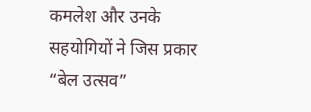कमलेश और उनके सहयोगियों ने जिस प्रकार “बेल उत्सव”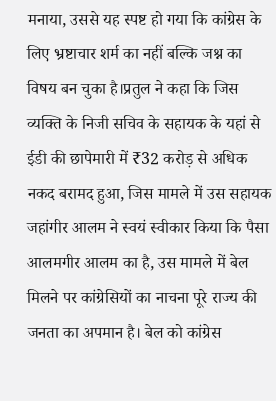मनाया, उससे यह स्पष्ट हो गया कि कांग्रेस के लिए भ्रष्टाचार शर्म का नहीं बल्कि जश्न का विषय बन चुका है।प्रतुल ने कहा कि जिस व्यक्ति के निजी सचिव के सहायक के यहां से ईडी की छापेमारी में ₹32 करोड़ से अधिक नकद बरामद हुआ, जिस मामले में उस सहायक जहांगीर आलम ने स्वयं स्वीकार किया कि पैसा आलमगीर आलम का है, उस मामले में बेल मिलने पर कांग्रेसियों का नाचना पूरे राज्य की जनता का अपमान है। बेल को कांग्रेस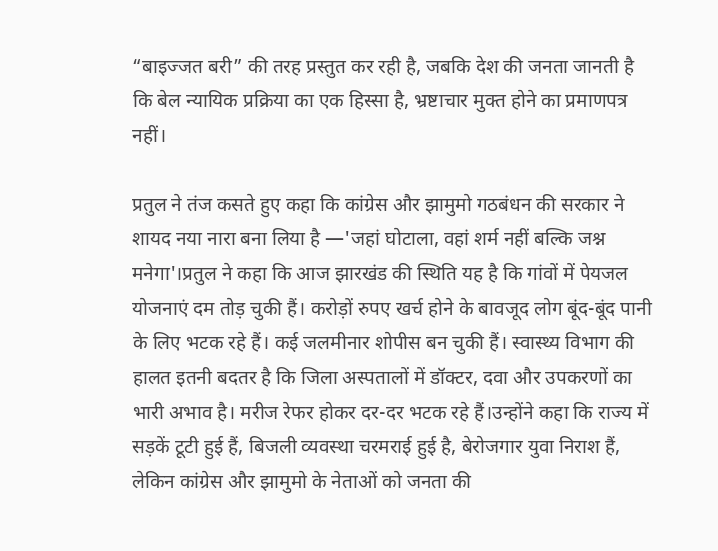“बाइज्जत बरी” की तरह प्रस्तुत कर रही है, जबकि देश की जनता जानती है कि बेल न्यायिक प्रक्रिया का एक हिस्सा है, भ्रष्टाचार मुक्त होने का प्रमाणपत्र नहीं।

प्रतुल ने तंज कसते हुए कहा कि कांग्रेस और झामुमो गठबंधन की सरकार ने शायद नया नारा बना लिया है —'जहां घोटाला, वहां शर्म नहीं बल्कि जश्न मनेगा'।प्रतुल ने कहा कि आज झारखंड की स्थिति यह है कि गांवों में पेयजल योजनाएं दम तोड़ चुकी हैं। करोड़ों रुपए खर्च होने के बावजूद लोग बूंद-बूंद पानी के लिए भटक रहे हैं। कई जलमीनार शोपीस बन चुकी हैं। स्वास्थ्य विभाग की हालत इतनी बदतर है कि जिला अस्पतालों में डॉक्टर, दवा और उपकरणों का भारी अभाव है। मरीज रेफर होकर दर-दर भटक रहे हैं।उन्होंने कहा कि राज्य में सड़कें टूटी हुई हैं, बिजली व्यवस्था चरमराई हुई है, बेरोजगार युवा निराश हैं, लेकिन कांग्रेस और झामुमो के नेताओं को जनता की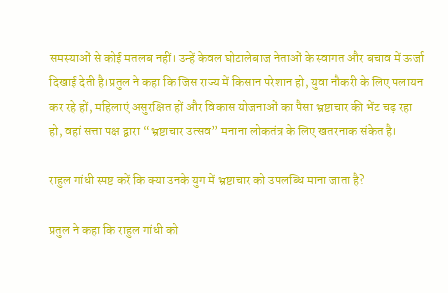समस्याओं से कोई मतलब नहीं। उन्हें केवल घोटालेबाज नेताओं के स्वागत और बचाव में ऊर्जा दिखाई देती है।प्रतुल ने कहा कि जिस राज्य में किसान परेशान हो, युवा नौकरी के लिए पलायन कर रहे हों, महिलाएं असुरक्षित हों और विकास योजनाओं का पैसा भ्रष्टाचार की भेंट चढ़ रहा हो, वहां सत्ता पक्ष द्वारा “भ्रष्टाचार उत्सव” मनाना लोकतंत्र के लिए खतरनाक संकेत है।

राहुल गांधी स्पष्ट करें कि क्या उनके युग में भ्रष्टाचार को उपलब्धि माना जाता है?

प्रतुल ने कहा कि राहुल गांधी को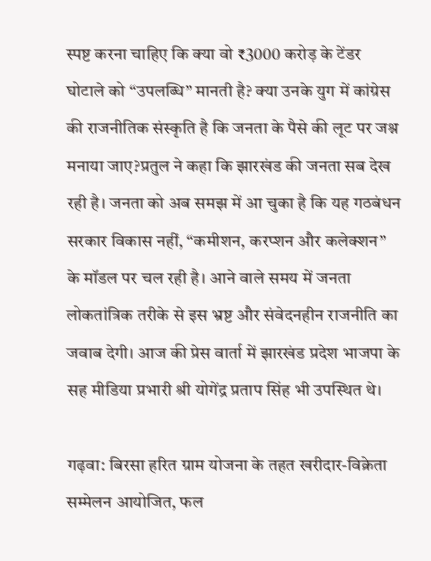स्पष्ट करना चाहिए कि क्या वो ₹3000 करोड़ के टेंडर घोटाले को “उपलब्धि” मानती है? क्या उनके युग में कांग्रेस की राजनीतिक संस्कृति है कि जनता के पैसे की लूट पर जश्न मनाया जाए?प्रतुल ने कहा कि झारखंड की जनता सब देख रही है। जनता को अब समझ में आ चुका है कि यह गठबंधन सरकार विकास नहीं, “कमीशन, करप्शन और कलेक्शन” के मॉडल पर चल रही है। आने वाले समय में जनता लोकतांत्रिक तरीके से इस भ्रष्ट और संवेदनहीन राजनीति का जवाब देगी। आज की प्रेस वार्ता में झारखंड प्रदेश भाजपा के सह मीडिया प्रभारी श्री योगेंद्र प्रताप सिंह भी उपस्थित थे।

गढ़वा: बिरसा हरित ग्राम योजना के तहत खरीदार-विक्रेता सम्मेलन आयोजित, फल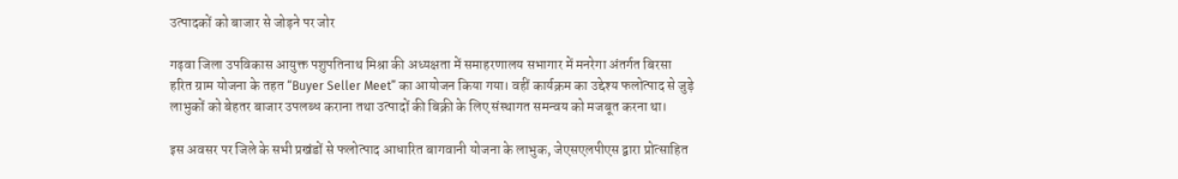उत्पादकों को बाजार से जोड़ने पर जोर

गढ़वा जिला उपविकास आयुक्त पशुपतिनाथ मिश्रा की अध्यक्षता में समाहरणालय सभागार में मनरेगा अंतर्गत बिरसा हरित ग्राम योजना के तहत “Buyer Seller Meet” का आयोजन किया गया। वहीं कार्यक्रम का उद्देश्य फलोत्पाद से जुड़े लाभुकों को बेहतर बाजार उपलब्ध कराना तथा उत्पादों की बिक्री के लिए संस्थागत समन्वय को मजबूत करना था।

इस अवसर पर जिले के सभी प्रखंडों से फलोत्पाद आधारित बागवानी योजना के लाभुक, जेएसएलपीएस द्वारा प्रोत्साहित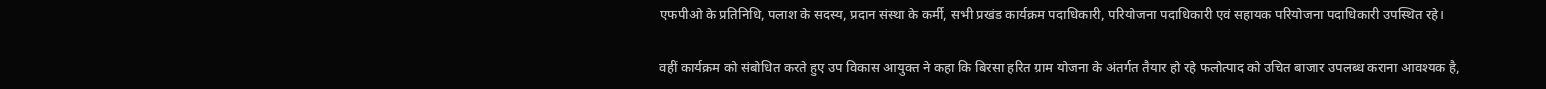एफपीओ के प्रतिनिधि, पलाश के सदस्य, प्रदान संस्था के कर्मी, सभी प्रखंड कार्यक्रम पदाधिकारी, परियोजना पदाधिकारी एवं सहायक परियोजना पदाधिकारी उपस्थित रहे।

वहीं कार्यक्रम को संबोधित करते हुए उप विकास आयुक्त ने कहा कि बिरसा हरित ग्राम योजना के अंतर्गत तैयार हो रहे फलोत्पाद को उचित बाजार उपलब्ध कराना आवश्यक है,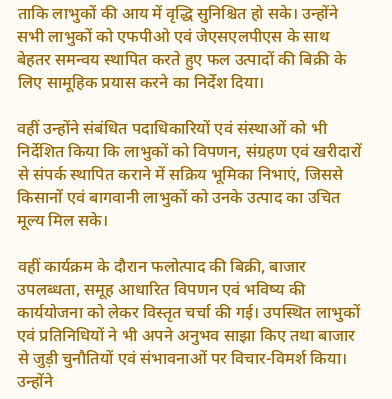ताकि लाभुकों की आय में वृद्धि सुनिश्चित हो सके। उन्होंने सभी लाभुकों को एफपीओ एवं जेएसएलपीएस के साथ बेहतर समन्वय स्थापित करते हुए फल उत्पादों की बिक्री के लिए सामूहिक प्रयास करने का निर्देश दिया।

वहीं उन्होंने संबंधित पदाधिकारियों एवं संस्थाओं को भी निर्देशित किया कि लाभुकों को विपणन, संग्रहण एवं खरीदारों से संपर्क स्थापित कराने में सक्रिय भूमिका निभाएं, जिससे किसानों एवं बागवानी लाभुकों को उनके उत्पाद का उचित मूल्य मिल सके।

वहीं कार्यक्रम के दौरान फलोत्पाद की बिक्री, बाजार उपलब्धता, समूह आधारित विपणन एवं भविष्य की कार्ययोजना को लेकर विस्तृत चर्चा की गई। उपस्थित लाभुकों एवं प्रतिनिधियों ने भी अपने अनुभव साझा किए तथा बाजार से जुड़ी चुनौतियों एवं संभावनाओं पर विचार-विमर्श किया। उन्होंने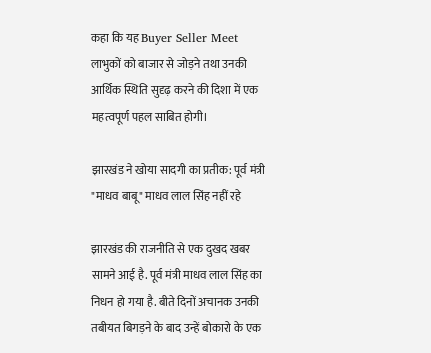कहा कि यह Buyer Seller Meet लाभुकों को बाजार से जोड़ने तथा उनकी आर्थिक स्थिति सुदृढ़ करने की दिशा में एक महत्वपूर्ण पहल साबित होगी।

झारखंड ने खोया सादगी का प्रतीक: पूर्व मंत्री "माधव बाबू" माधव लाल सिंह नहीं रहे

झारखंड की राजनीति से एक दुखद खबर सामने आई है. पूर्व मंत्री माधव लाल सिंह का निधन हो गया है. बीते दिनों अचानक उनकी तबीयत बिगड़ने के बाद उन्हें बोकारो के एक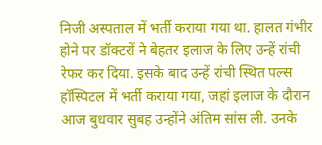निजी अस्पताल में भर्ती कराया गया था. हालत गंभीर होने पर डॉक्टरों ने बेहतर इलाज के लिए उन्हें रांची रेफर कर दिया. इसके बाद उन्हें रांची स्थित पल्स हॉस्पिटल में भर्ती कराया गया, जहां इलाज के दौरान आज बुधवार सुबह उन्होंने अंतिम सांस ली. उनके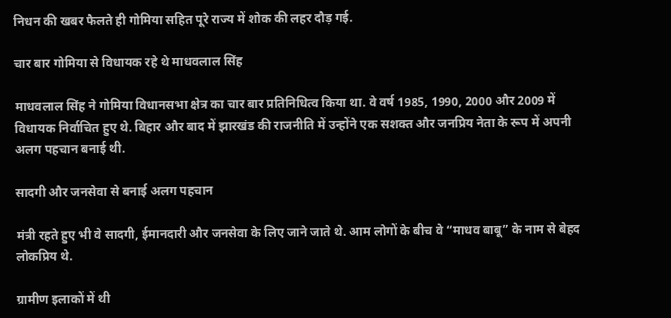निधन की खबर फैलते ही गोमिया सहित पूरे राज्य में शोक की लहर दौड़ गई.

चार बार गोमिया से विधायक रहे थे माधवलाल सिंह

माधवलाल सिंह ने गोमिया विधानसभा क्षेत्र का चार बार प्रतिनिधित्व किया था. वे वर्ष 1985, 1990, 2000 और 2009 में विधायक निर्वाचित हुए थे. बिहार और बाद में झारखंड की राजनीति में उन्होंने एक सशक्त और जनप्रिय नेता के रूप में अपनी अलग पहचान बनाई थी.

सादगी और जनसेवा से बनाई अलग पहचान

मंत्री रहते हुए भी वे सादगी, ईमानदारी और जनसेवा के लिए जाने जाते थे. आम लोगों के बीच वे “माधव बाबू” के नाम से बेहद लोकप्रिय थे.

ग्रामीण इलाकों में थी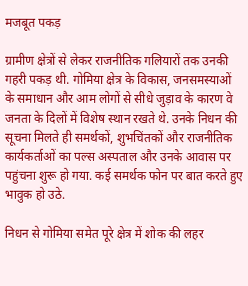मजबूत पकड़

ग्रामीण क्षेत्रों से लेकर राजनीतिक गलियारों तक उनकी गहरी पकड़ थी. गोमिया क्षेत्र के विकास, जनसमस्याओं के समाधान और आम लोगों से सीधे जुड़ाव के कारण वे जनता के दिलों में विशेष स्थान रखते थे. उनके निधन की सूचना मिलते ही समर्थकों, शुभचिंतकों और राजनीतिक कार्यकर्ताओं का पल्स अस्पताल और उनके आवास पर पहुंचना शुरू हो गया. कई समर्थक फोन पर बात करते हुए भावुक हो उठे.

निधन से गोमिया समेत पूरे क्षेत्र में शोक की लहर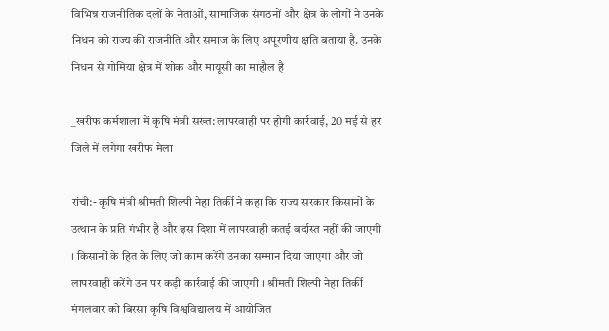विभिन्न राजनीतिक दलों के नेताओं, सामाजिक संगठनों और क्षेत्र के लोगों ने उनके निधन को राज्य की राजनीति और समाज के लिए अपूरणीय क्षति बताया है. उनके निधन से गोमिया क्षेत्र में शोक और मायूसी का माहौल है

_खरीफ कर्मशाला में कृषि मंत्री सख्त: लापरवाही पर होगी कार्रवाई, 20 मई से हर जिले में लगेगा खरीफ मेला

रांची:- कृषि मंत्री श्रीमती शिल्पी नेहा तिर्की ने कहा कि राज्य सरकार किसानों के उत्थान के प्रति गंभीर है और इस दिशा में लापरवाही कतई बर्दास्त नहीं की जाएगी । किसानों के हित के लिए जो काम करेंगे उनका सम्मान दिया जाएगा और जो लापरवाही करेंगे उन पर कड़ी कार्रवाई की जाएगी । श्रीमती शिल्पी नेहा तिर्की मंगलवार को बिरसा कृषि विश्वविद्यालय में आयोजित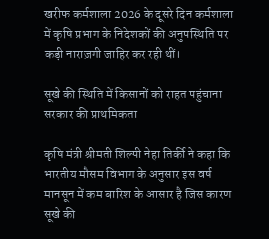खरीफ कर्मशाला 2026 के दूसरे दिन कर्मशाला में कृषि प्रभाग के निदेशकों की अनुपस्थिति पर कड़ी नाराज़गी जाहिर कर रही थीं।

सूखे की स्थिति में किसानों को राहत पहुंचाना सरकार की प्राथमिकता

कृषि मंत्री श्रीमती शिल्पी नेहा तिर्की ने कहा कि भारतीय मौसम विभाग के अनुसार इस वर्ष मानसून में कम बारिश के आसार है जिस कारण सूखे की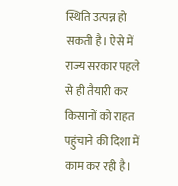स्थिति उत्पन्न हो सकती है। ऐसे में राज्य सरकार पहले से ही तैयारी कर किसानों को राहत पहुंचाने की दिशा में काम कर रही है।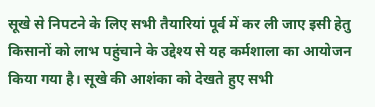सूखे से निपटने के लिए सभी तैयारियां पूर्व में कर ली जाए इसी हेतु किसानों को लाभ पहुंचाने के उद्देश्य से यह कर्मशाला का आयोजन किया गया है। सूखे की आशंका को देखते हुए सभी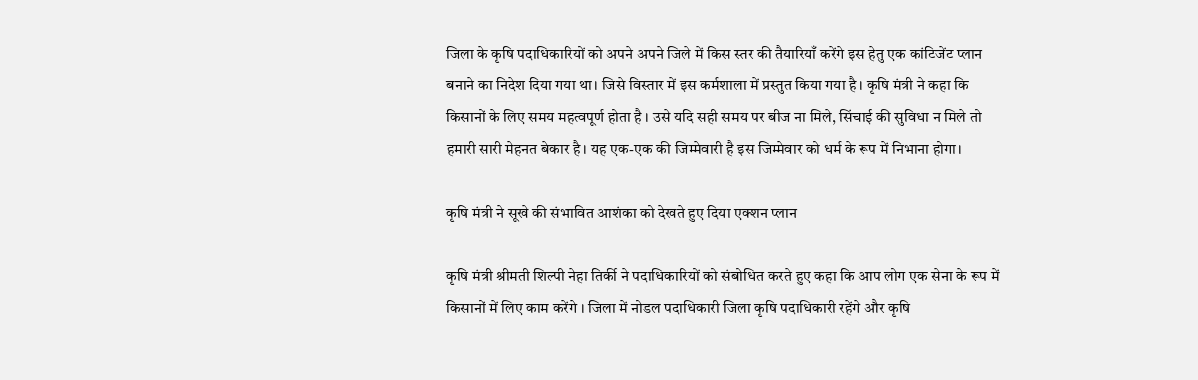जिला के कृषि पदाधिकारियों को अपने अपने जिले में किस स्तर की तैयारियाँ करेंगे इस हेतु एक कांटिजेंट प्लान बनाने का निदेश दिया गया था। जिसे विस्तार में इस कर्मशाला में प्रस्तुत किया गया है। कृषि मंत्री ने कहा कि किसानों के लिए समय महत्वपूर्ण होता है । उसे यदि सही समय पर बीज ना मिले, सिंचाई की सुविधा न मिले तो हमारी सारी मेहनत बेकार है। यह एक-एक की जिम्मेवारी है इस जिम्मेवार को धर्म के रूप में निभाना होगा।

कृषि मंत्री ने सूखे की संभावित आशंका को देखते हुए दिया एक्शन प्लान

कृषि मंत्री श्रीमती शिल्पी नेहा तिर्की ने पदाधिकारियों को संबोधित करते हुए कहा कि आप लोग एक सेना के रूप में किसानों में लिए काम करेंगे । जिला में नोडल पदाधिकारी जिला कृषि पदाधिकारी रहेंगे और कृषि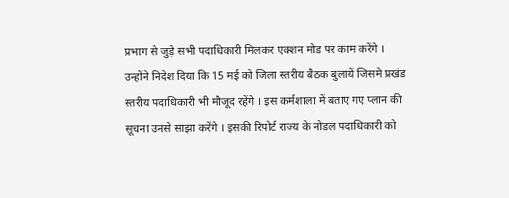प्रभाग से जुड़े सभी पदाधिकारी मिलकर एक्शन मोड पर काम करेंगे । उन्होंने निदेश दिया कि 15 मई को जिला स्तरीय बैठक बुलायें जिसमे प्रखंड स्तरीय पदाधिकारी भी मौजूद रहेंगे । इस कर्मशाला में बताए गए प्लान की सूचना उनसे साझा करेंगे । इसकी रिपोर्ट राज्य के नोडल पदाधिकारी को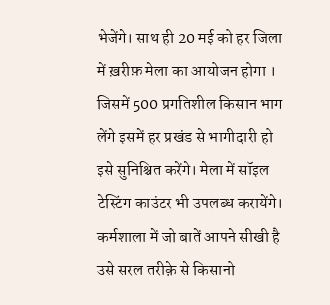भेजेंगे। साथ ही 20 मई को हर जिला में ख़रीफ़ मेला का आयोजन होगा । जिसमें 500 प्रगतिशील किसान भाग लेंगे इसमें हर प्रखंड से भागीदारी हो इसे सुनिश्चित करेंगे। मेला में सॉइल टेस्टिंग काउंटर भी उपलब्ध करायेंगे। कर्मशाला में जो बातें आपने सीखी है उसे सरल तरीक़े से किसानो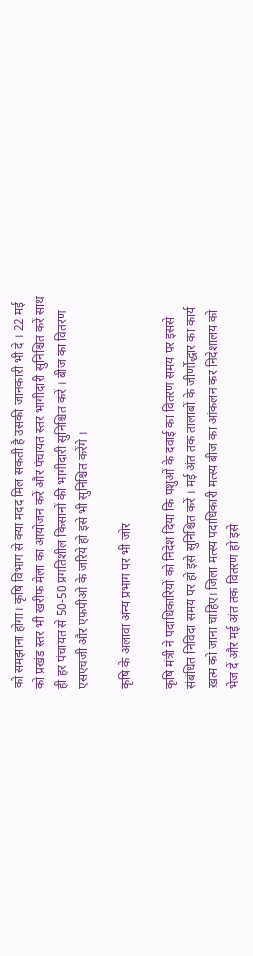को समझाना होगा। कृषि विभाग से क्या मदद मिल सकती है उसकी जानकारी भी दे । 22 मई को प्रखंड स्तर भी खरीफ मेला का आयोजन करें और पंचायत स्तर भागीदारी सुनिश्चित करें साथ ही हर पंचायत से 50-50 प्रगतिशील किसानों की भागीदारी सुनिश्चित करें । बीज का वितरण एसएचजी और एफ़पीओ के जरिये हो इसे भी सुनिश्चित करेंगे ।

कृषि के अलावा अन्य प्रभाग पर भी जोर

कृषि मंत्री ने पदाधिकारियों को निदेश दिया कि पशुओं के दवाई का वितरण समय पर इससे संबंधित निविदा समय पर हो इसे सुनिश्चित करें । मई अंत तक तालाबों के जीर्णोद्धार का कार्य ख़त्म को जाना चाहिए। जिला मत्स्य पदाधिकारी मत्स्य बीज का आंकलन कर निदेशालय को भेज दें और मई अंत तक वितरण हो इसे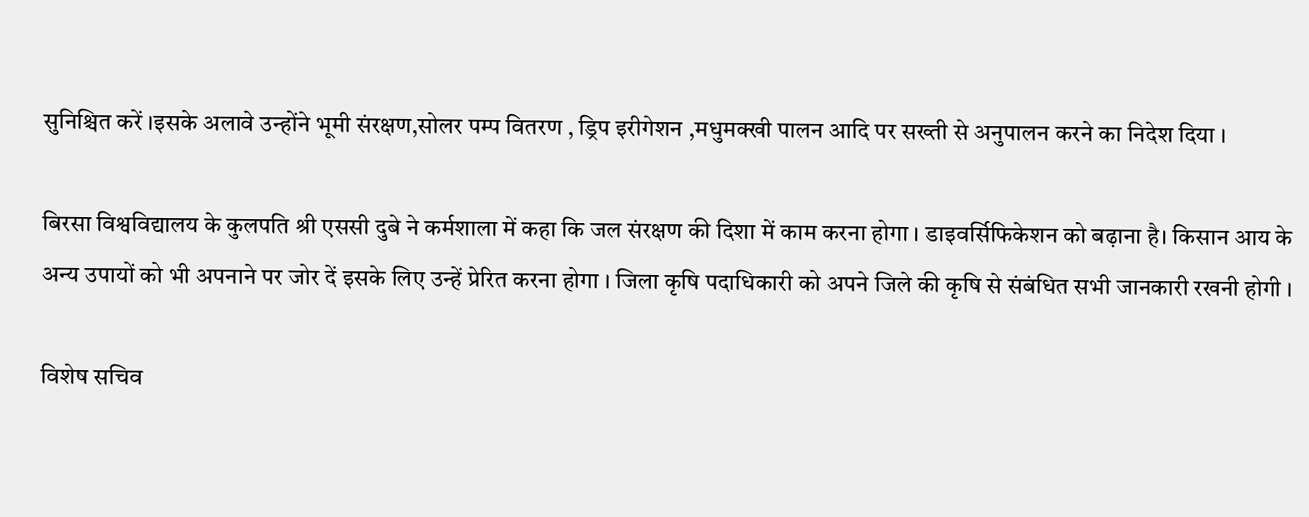सुनिश्चित करें ।इसके अलावे उन्होंने भूमी संरक्षण,सोलर पम्प वितरण , ड्रिप इरीगेशन ,मधुमक्खी पालन आदि पर सख्ती से अनुपालन करने का निदेश दिया ।

बिरसा विश्वविद्यालय के कुलपति श्री एससी दुबे ने कर्मशाला में कहा कि जल संरक्षण की दिशा में काम करना होगा । डाइवर्सिफिकेशन को बढ़ाना है। किसान आय के अन्य उपायों को भी अपनाने पर जोर दें इसके लिए उन्हें प्रेरित करना होगा । जिला कृषि पदाधिकारी को अपने जिले की कृषि से संबंधित सभी जानकारी रखनी होगी ।

विशेष सचिव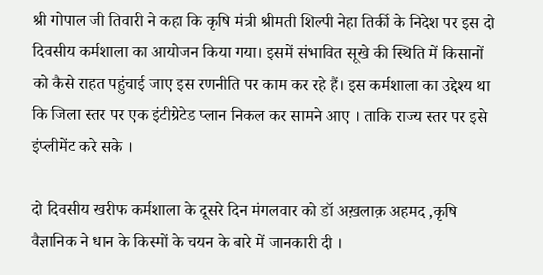श्री गोपाल जी तिवारी ने कहा कि कृषि मंत्री श्रीमती शिल्पी नेहा तिर्की के निदेश पर इस दो दिवसीय कर्मशाला का आयोजन किया गया। इसमें संभावित सूखे की स्थिति में किसानों को कैसे राहत पहुंचाई जाए इस रणनीति पर काम कर रहे हैं। इस कर्मशाला का उद्देश्य था कि जिला स्तर पर एक इंटीग्रेटेड प्लान निकल कर सामने आए । ताकि राज्य स्तर पर इसे इंप्लीमेंट करे सके ।

दो दिवसीय खरीफ कर्मशाला के दूसरे दिन मंगलवार को डॉ अख़लाक़ अहमद ,कृषि वैज्ञानिक ने धान के किस्मों के चयन के बारे में जानकारी दी ।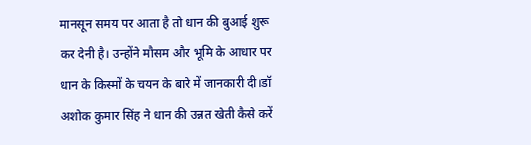मानसून समय पर आता है तो धान की बुआई शुरू कर देनी है। उन्होंने मौसम और भूमि के आधार पर धान के किस्मों के चयन के बारे में जानकारी दी।डॉ अशोक कुमार सिंह ने धान की उन्नत खेती कैसे करें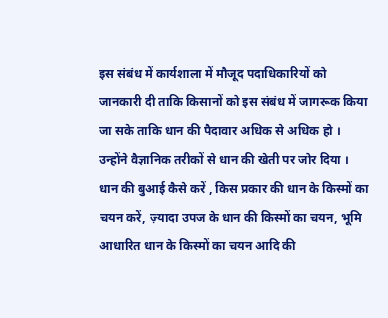इस संबंध में कार्यशाला में मौजूद पदाधिकारियों को जानकारी दी ताकि किसानों को इस संबंध में जागरूक किया जा सके ताकि धान की पैदावार अधिक से अधिक हो । उन्होंने वैज्ञानिक तरीकों से धान की खेती पर जोर दिया । धान की बुआई कैसे करें , किस प्रकार की धान के किस्मों का चयन करें, ज़्यादा उपज के धान की किस्मों का चयन, भूमि आधारित धान के किस्मों का चयन आदि की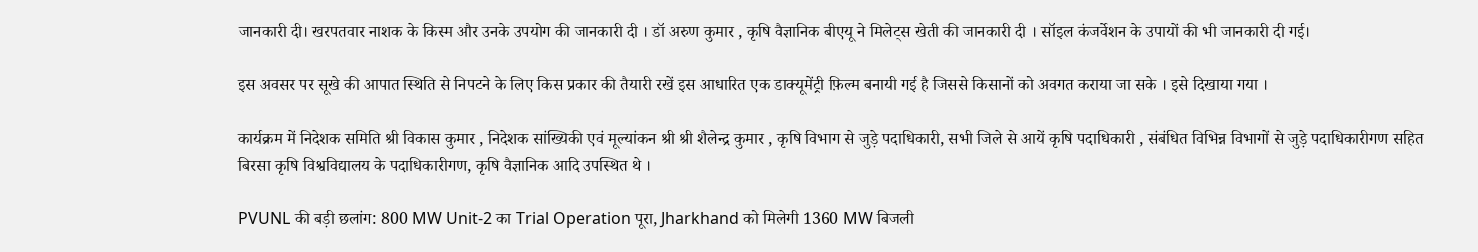जानकारी दी। खरपतवार नाशक के किस्म और उनके उपयोग की जानकारी दी । डॉ अरुण कुमार , कृषि वैज्ञानिक बीएयू ने मिलेट्स खेती की जानकारी दी । सॉइल कंजर्वेशन के उपायों की भी जानकारी दी गई।

इस अवसर पर सूखे की आपात स्थिति से निपटने के लिए किस प्रकार की तैयारी रखें इस आधारित एक डाक्यूमेंट्री फ़िल्म बनायी गई है जिससे किसानों को अवगत कराया जा सके । इसे दिखाया गया ।

कार्यक्रम में निदेशक समिति श्री विकास कुमार , निदेशक सांख्यिकी एवं मूल्यांकन श्री श्री शैलेन्द्र कुमार , कृषि विभाग से जुड़े पदाधिकारी, सभी जिले से आयें कृषि पदाधिकारी , संबंधित विभिन्न विभागों से जुड़े पदाधिकारीगण सहित बिरसा कृषि विश्वविद्यालय के पदाधिकारीगण, कृषि वैज्ञानिक आदि उपस्थित थे ।

PVUNL की बड़ी छलांग: 800 MW Unit-2 का Trial Operation पूरा, Jharkhand को मिलेगी 1360 MW बिजली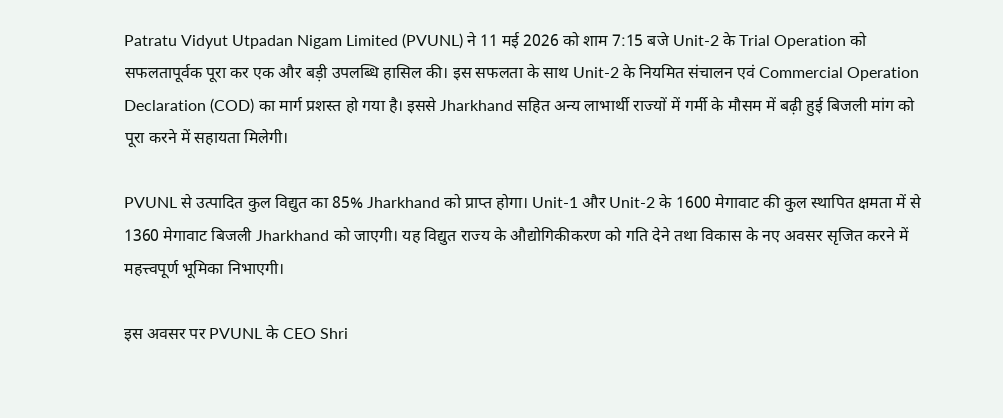Patratu Vidyut Utpadan Nigam Limited (PVUNL) ने 11 मई 2026 को शाम 7:15 बजे Unit-2 के Trial Operation को सफलतापूर्वक पूरा कर एक और बड़ी उपलब्धि हासिल की। इस सफलता के साथ Unit-2 के नियमित संचालन एवं Commercial Operation Declaration (COD) का मार्ग प्रशस्त हो गया है। इससे Jharkhand सहित अन्य लाभार्थी राज्यों में गर्मी के मौसम में बढ़ी हुई बिजली मांग को पूरा करने में सहायता मिलेगी।

PVUNL से उत्पादित कुल विद्युत का 85% Jharkhand को प्राप्त होगा। Unit-1 और Unit-2 के 1600 मेगावाट की कुल स्थापित क्षमता में से 1360 मेगावाट बिजली Jharkhand को जाएगी। यह विद्युत राज्य के औद्योगिकीकरण को गति देने तथा विकास के नए अवसर सृजित करने में महत्त्वपूर्ण भूमिका निभाएगी।

इस अवसर पर PVUNL के CEO Shri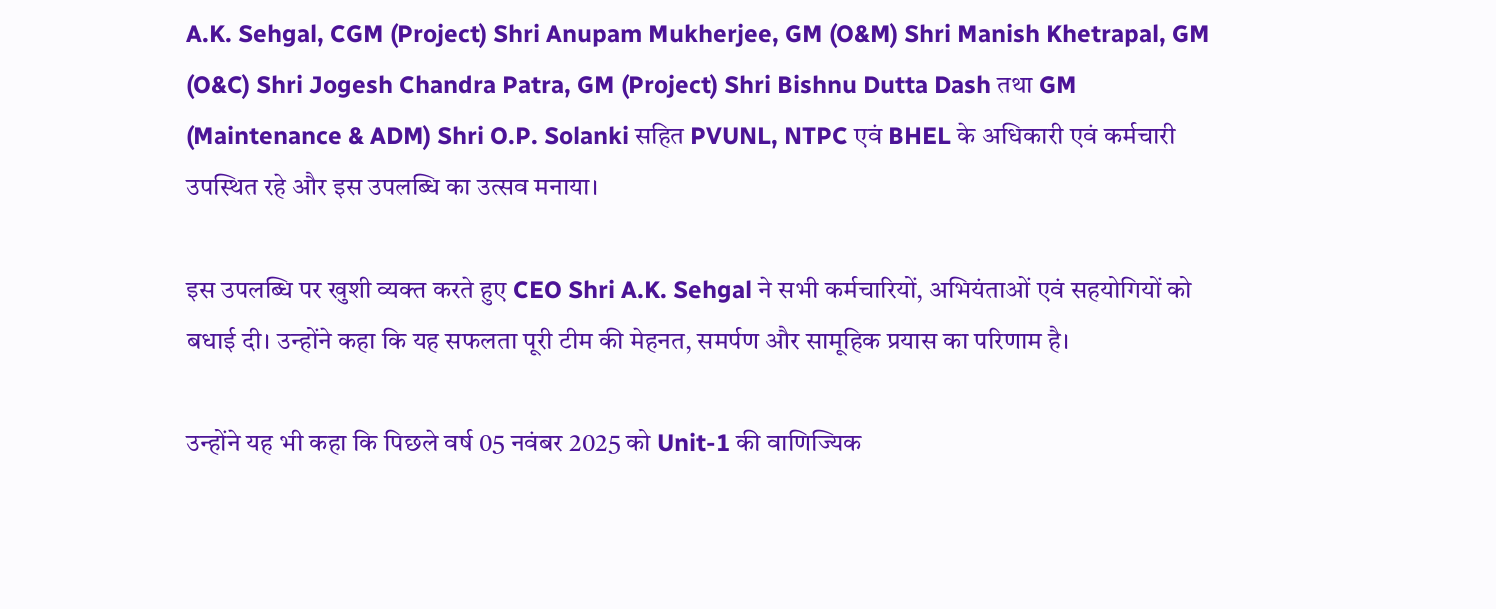A.K. Sehgal, CGM (Project) Shri Anupam Mukherjee, GM (O&M) Shri Manish Khetrapal, GM (O&C) Shri Jogesh Chandra Patra, GM (Project) Shri Bishnu Dutta Dash तथा GM (Maintenance & ADM) Shri O.P. Solanki सहित PVUNL, NTPC एवं BHEL के अधिकारी एवं कर्मचारी उपस्थित रहे और इस उपलब्धि का उत्सव मनाया।

इस उपलब्धि पर खुशी व्यक्त करते हुए CEO Shri A.K. Sehgal ने सभी कर्मचारियों, अभियंताओं एवं सहयोगियों को बधाई दी। उन्होंने कहा कि यह सफलता पूरी टीम की मेहनत, समर्पण और सामूहिक प्रयास का परिणाम है।

उन्होंने यह भी कहा कि पिछले वर्ष 05 नवंबर 2025 को Unit-1 की वाणिज्यिक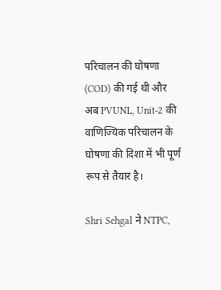परिचालन की घोषणा (COD) की गई थी और अब PVUNL, Unit-2 की वाणिज्यिक परिचालन के घोषणा की दिशा में भी पूर्ण रूप से तैयार है।

Shri Sehgal ने NTPC,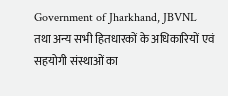Government of Jharkhand, JBVNL तथा अन्य सभी हितधारकों के अधिकारियों एवं सहयोगी संस्थाओं का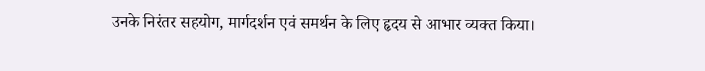उनके निरंतर सहयोग, मार्गदर्शन एवं समर्थन के लिए हृदय से आभार व्यक्त किया।